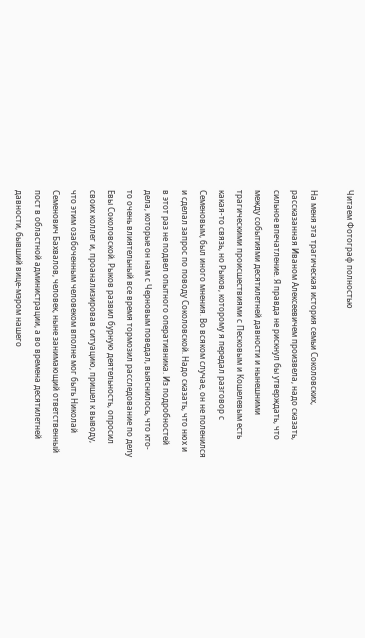Читаем Фотограф полностью

На меня эта трагическая история семьи Соколовских, рассказанная Иваном Алексеевичем произвела, надо сказать, сильное впечатление. Я правда не рискнул бы утверждать, что между событиями десятилетней давности и нынешними трагическими происшествиями с Песковым и Кошелевым есть какая-то связь, но Рыков, которому я передал разговор с Семеновым, был иного мнения. Во всяком случае, он не поленился и сделал запрос по поводу Соколовской. Надо сказать, что нюх и в этот раз не подвел опытного оперативника. Из подробностей дела, которые он нам с Черновым поведал, выяснилось, что кто-то очень влиятельный все время тормозил расследование по делу Евы Соколовской. Рыков развил бурную деятельность, опросил своих коллег и, проанализировав ситуацию, пришел к выводу, что этим озабоченным человеком вполне мог быть Николай Семенович Бахвалов, человек, ныне занимающий ответственный пост в областной администрации, а во времена десятилетней давности, бывший вице-мэром нашего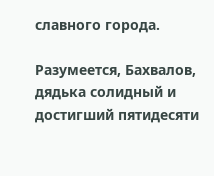славного города.

Разумеется, Бахвалов, дядька солидный и достигший пятидесяти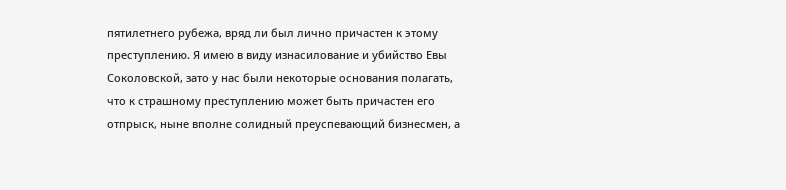пятилетнего рубежа, вряд ли был лично причастен к этому преступлению. Я имею в виду изнасилование и убийство Евы Соколовской, зато у нас были некоторые основания полагать, что к страшному преступлению может быть причастен его отпрыск, ныне вполне солидный преуспевающий бизнесмен, а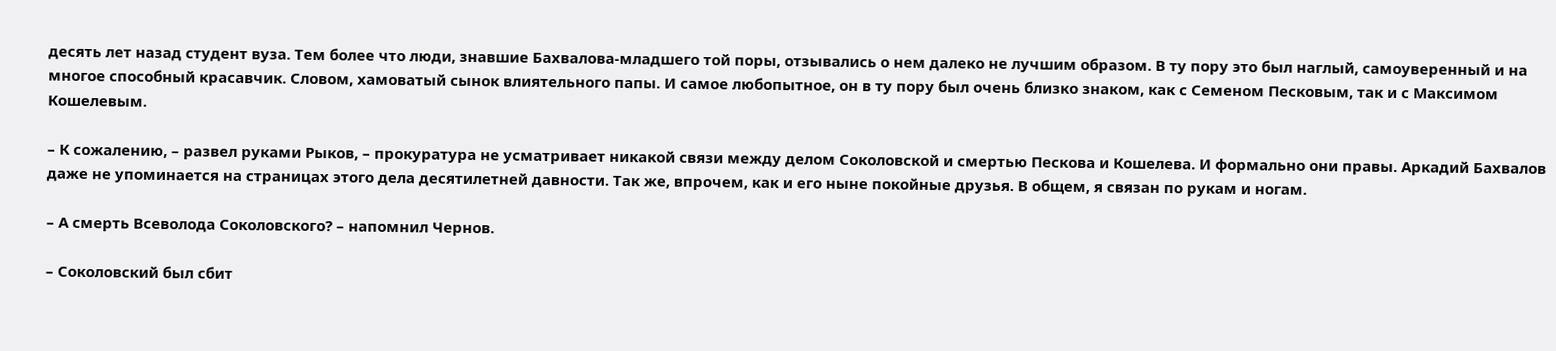десять лет назад студент вуза. Тем более что люди, знавшие Бахвалова-младшего той поры, отзывались о нем далеко не лучшим образом. В ту пору это был наглый, самоуверенный и на многое способный красавчик. Словом, хамоватый сынок влиятельного папы. И самое любопытное, он в ту пору был очень близко знаком, как с Семеном Песковым, так и с Максимом Кошелевым.

– К сожалению, – развел руками Рыков, – прокуратура не усматривает никакой связи между делом Соколовской и смертью Пескова и Кошелева. И формально они правы. Аркадий Бахвалов даже не упоминается на страницах этого дела десятилетней давности. Так же, впрочем, как и его ныне покойные друзья. В общем, я связан по рукам и ногам.

– А смерть Всеволода Соколовского? – напомнил Чернов.

– Соколовский был сбит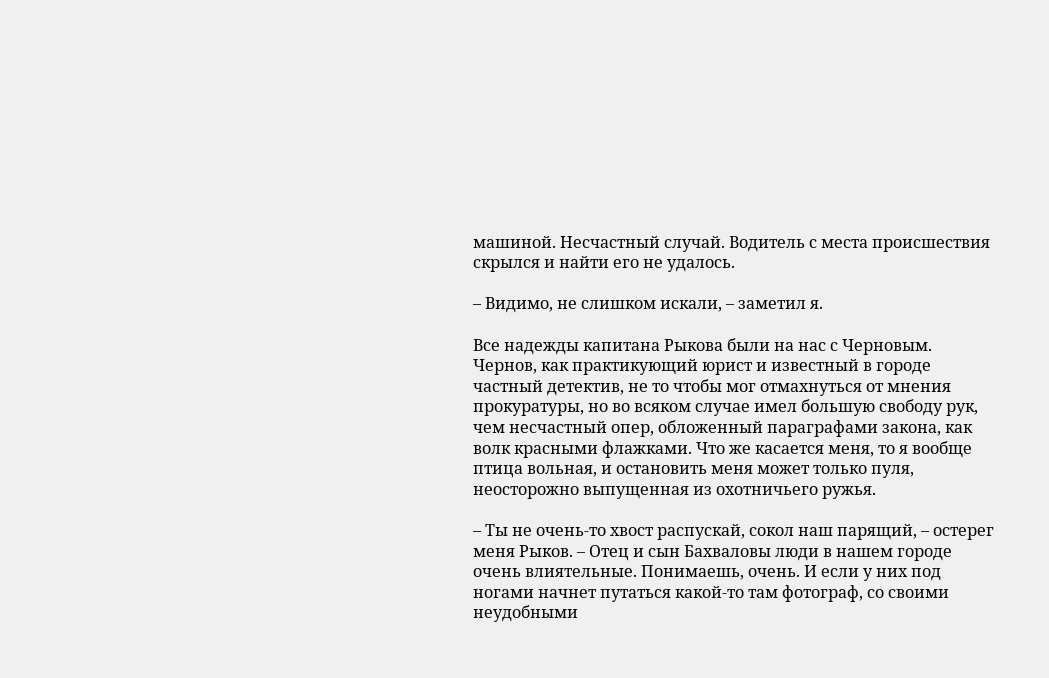машиной. Несчастный случай. Водитель с места происшествия скрылся и найти его не удалось.

– Видимо, не слишком искали, – заметил я.

Все надежды капитана Рыкова были на нас с Черновым. Чернов, как практикующий юрист и известный в городе частный детектив, не то чтобы мог отмахнуться от мнения прокуратуры, но во всяком случае имел большую свободу рук, чем несчастный опер, обложенный параграфами закона, как волк красными флажками. Что же касается меня, то я вообще птица вольная, и остановить меня может только пуля, неосторожно выпущенная из охотничьего ружья.

– Ты не очень-то хвост распускай, сокол наш парящий, – остерег меня Рыков. – Отец и сын Бахваловы люди в нашем городе очень влиятельные. Понимаешь, очень. И если у них под ногами начнет путаться какой-то там фотограф, со своими неудобными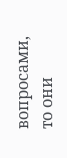вопросами, то они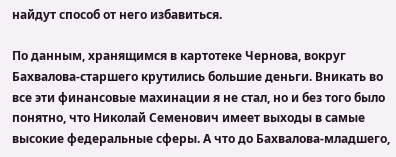найдут способ от него избавиться.

По данным, хранящимся в картотеке Чернова, вокруг Бахвалова-старшего крутились большие деньги. Вникать во все эти финансовые махинации я не стал, но и без того было понятно, что Николай Семенович имеет выходы в самые высокие федеральные сферы. А что до Бахвалова-младшего,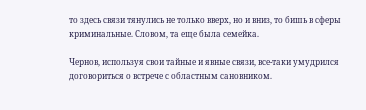то здесь связи тянулись не только вверх, но и вниз, то бишь в сферы криминальные. Словом, та еще была семейка.

Чернов, используя свои тайные и явные связи, все-таки умудрился договориться о встрече с областным сановником.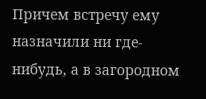Причем встречу ему назначили ни где-нибудь, а в загородном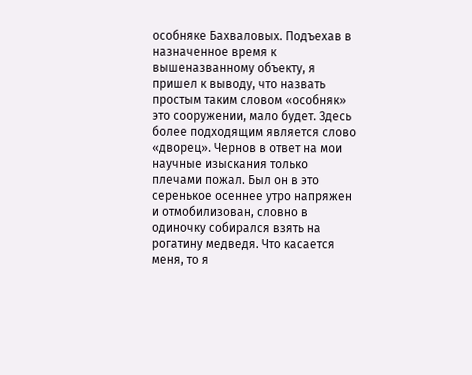особняке Бахваловых. Подъехав в назначенное время к вышеназванному объекту, я пришел к выводу, что назвать простым таким словом «особняк» это сооружении, мало будет. Здесь более подходящим является слово «дворец». Чернов в ответ на мои научные изыскания только плечами пожал. Был он в это серенькое осеннее утро напряжен и отмобилизован, словно в одиночку собирался взять на рогатину медведя. Что касается меня, то я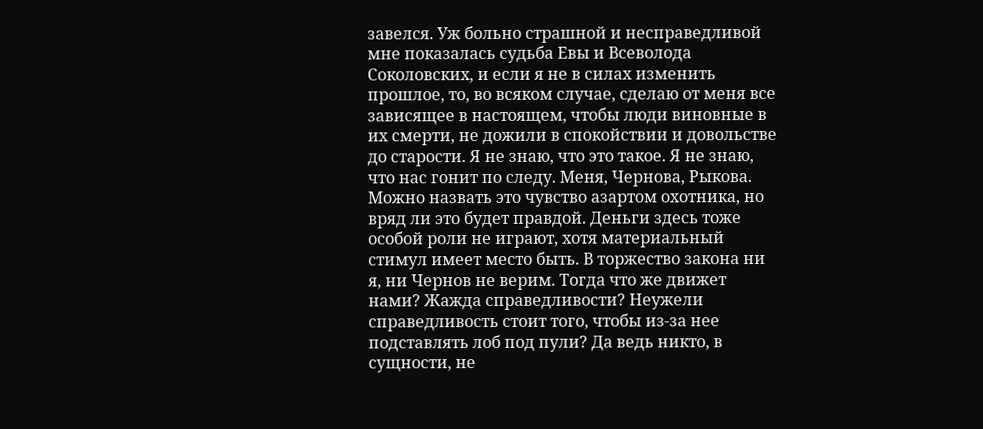завелся. Уж больно страшной и несправедливой мне показалась судьба Евы и Всеволода Соколовских, и если я не в силах изменить прошлое, то, во всяком случае, сделаю от меня все зависящее в настоящем, чтобы люди виновные в их смерти, не дожили в спокойствии и довольстве до старости. Я не знаю, что это такое. Я не знаю, что нас гонит по следу. Меня, Чернова, Рыкова. Можно назвать это чувство азартом охотника, но вряд ли это будет правдой. Деньги здесь тоже особой роли не играют, хотя материальный стимул имеет место быть. В торжество закона ни я, ни Чернов не верим. Тогда что же движет нами? Жажда справедливости? Неужели справедливость стоит того, чтобы из-за нее подставлять лоб под пули? Да ведь никто, в сущности, не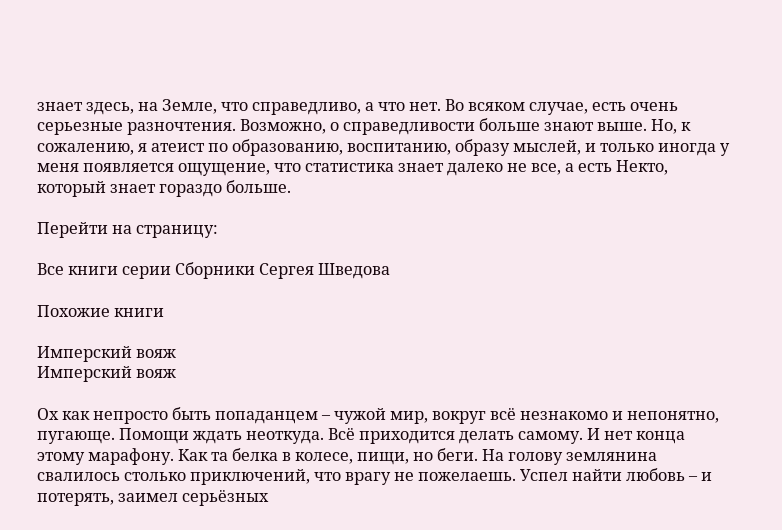знает здесь, на Земле, что справедливо, а что нет. Во всяком случае, есть очень серьезные разночтения. Возможно, о справедливости больше знают выше. Но, к сожалению, я атеист по образованию, воспитанию, образу мыслей, и только иногда у меня появляется ощущение, что статистика знает далеко не все, а есть Некто, который знает гораздо больше.

Перейти на страницу:

Все книги серии Сборники Сергея Шведова

Похожие книги

Имперский вояж
Имперский вояж

Ох как непросто быть попаданцем – чужой мир, вокруг всё незнакомо и непонятно, пугающе. Помощи ждать неоткуда. Всё приходится делать самому. И нет конца этому марафону. Как та белка в колесе, пищи, но беги. На голову землянина свалилось столько приключений, что врагу не пожелаешь. Успел найти любовь – и потерять, заимел серьёзных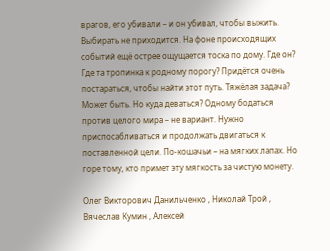врагов, его убивали – и он убивал, чтобы выжить. Выбирать не приходится. На фоне происходящих событий ещё острее ощущается тоска по дому. Где он? Где та тропинка к родному порогу? Придётся очень постараться, чтобы найти этот путь. Тяжёлая задача? Может быть. Но куда деваться? Одному бодаться против целого мира – не вариант. Нужно приспосабливаться и продолжать двигаться к поставленной цели. По-кошачьи – на мягких лапах. Но горе тому, кто примет эту мягкость за чистую монету.

Олег Викторович Данильченко , Николай Трой , Вячеслав Кумин , Алексей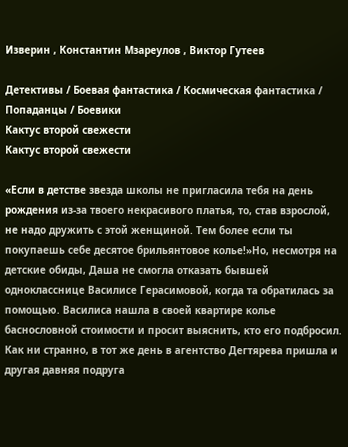Изверин , Константин Мзареулов , Виктор Гутеев

Детективы / Боевая фантастика / Космическая фантастика / Попаданцы / Боевики
Кактус второй свежести
Кактус второй свежести

«Если в детстве звезда школы не пригласила тебя на день рождения из-за твоего некрасивого платья, то, став взрослой, не надо дружить с этой женщиной. Тем более если ты покупаешь себе десятое брильянтовое колье!»Но, несмотря на детские обиды, Даша не смогла отказать бывшей однокласснице Василисе Герасимовой, когда та обратилась за помощью. Василиса нашла в своей квартире колье баснословной стоимости и просит выяснить, кто его подбросил. Как ни странно, в тот же день в агентство Дегтярева пришла и другая давняя подруга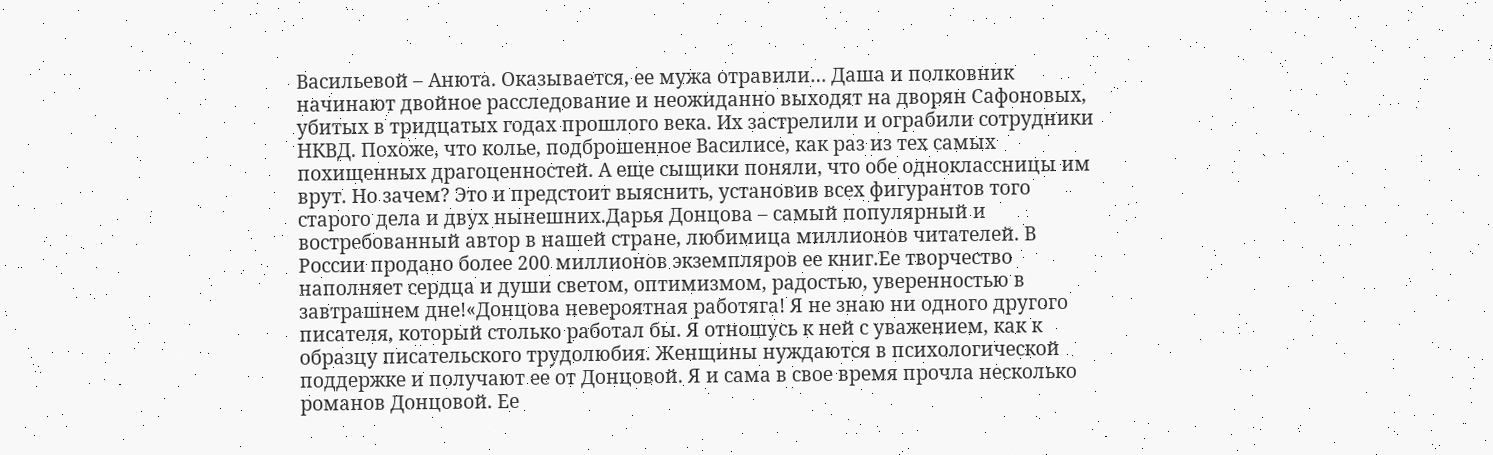Васильевой – Анюта. Оказывается, ее мужа отравили… Даша и полковник начинают двойное расследование и неожиданно выходят на дворян Сафоновых, убитых в тридцатых годах прошлого века. Их застрелили и ограбили сотрудники НКВД. Похоже, что колье, подброшенное Василисе, как раз из тех самых похищенных драгоценностей. А еще сыщики поняли, что обе одноклассницы им врут. Но зачем? Это и предстоит выяснить, установив всех фигурантов того старого дела и двух нынешних.Дарья Донцова – самый популярный и востребованный автор в нашей стране, любимица миллионов читателей. В России продано более 200 миллионов экземпляров ее книг.Ее творчество наполняет сердца и души светом, оптимизмом, радостью, уверенностью в завтрашнем дне!«Донцова невероятная работяга! Я не знаю ни одного другого писателя, который столько работал бы. Я отношусь к ней с уважением, как к образцу писательского трудолюбия. Женщины нуждаются в психологической поддержке и получают ее от Донцовой. Я и сама в свое время прочла несколько романов Донцовой. Ее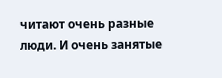читают очень разные люди. И очень занятые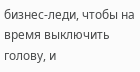бизнес-леди, чтобы на время выключить голову, и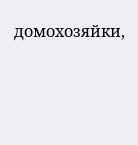домохозяйки,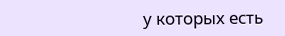у которых есть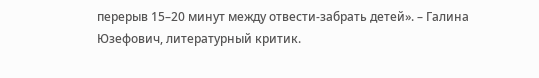перерыв 15–20 минут между отвести-забрать детей». – Галина Юзефович, литературный критик.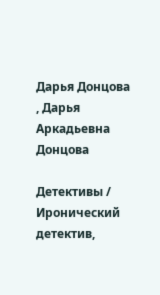Дарья Донцова , Дарья Аркадьевна Донцова

Детективы / Иронический детектив,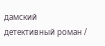дамский детективный роман /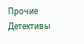Прочие Детективы